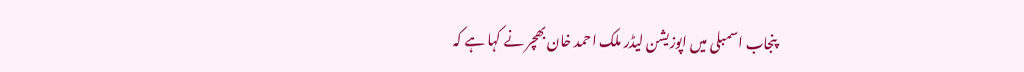پنجاب اسمبلی میں اپوزیشن لیڈر ملک احمد خان بھچر نے کہا ہے کہ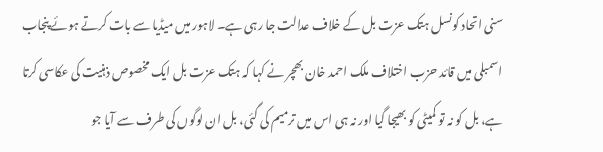سنی اتحاد کونسل ہتک عزت بل کے خلاف عدالت جا رہی ہے۔ لاہور میں میڈیا سے بات کرتے ہوئے پنجاب اسمبلی میں قائد حزب اختلاف ملک احمد خان بھچر نے کہا کہ ہتک عزت بل ایک مخصوص ذہنیت کی عکاسی کرتا ہے، بل کو نہ تو کمیٹی کو بھیجا گیا اور نہ ہی اس میں ترمیم کی گئی، بل ان لوگوں کی طرف سے آیا جو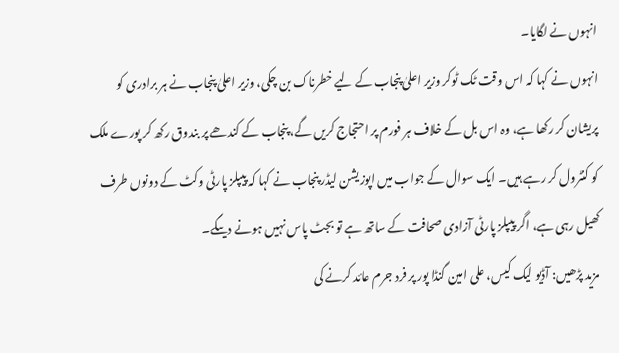انہوں نے لگایا۔
انہوں نے کہا کہ اس وقت ٹک ٹوکر وزیر اعلیٰ پنجاب کے لیے خطرناک بن چکی، وزیر اعلیٰ پنجاب نے ہر برادری کو پریشان کر رکھا ہے، وہ اس بل کے خلاف ہر فورم پر احتجاج کریں گے، پنجاب کے کندھے پر بندوق رکھ کر پورے ملک کو کنٹرول کر رہے ہیں۔ ایک سوال کے جواب میں اپوزیشن لیڈر پنجاب نے کہا کہ پیپلز پارٹی وکٹ کے دونوں طرف کھیل رہی ہے، اگر پیپلز پارٹی آزادی صحافت کے ساتھ ہے تو بجٹ پاس نہیں ہونے دیںگے۔
مزید پڑھیں: آڈیو لیک کیس، علی امین گنڈا پور پر فرد جرم عائد کرنے کی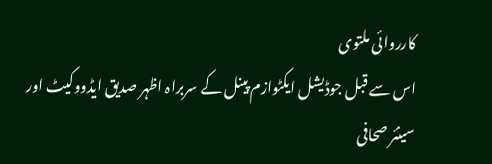کارروائی ملتوی
اس سے قبل جوڈیشل ایکٹوازم پینل کے سربراہ اظہر صدیق ایڈووکیٹ اور سینئر صحافی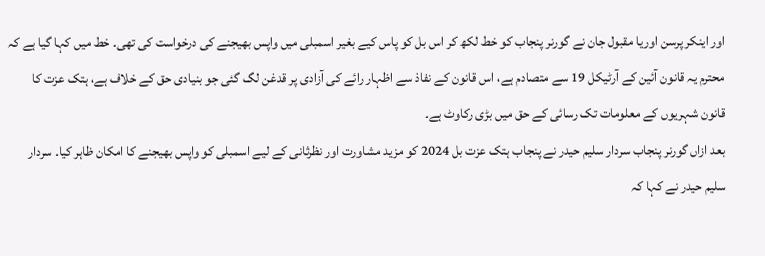اور اینکر پرسن اوریا مقبول جان نے گورنر پنجاب کو خط لکھ کر اس بل کو پاس کیے بغیر اسمبلی میں واپس بھیجنے کی درخواست کی تھی۔ خط میں کہا گیا ہے کہ محترم یہ قانون آئین کے آرٹیکل 19 سے متصادم ہے، اس قانون کے نفاذ سے اظہار رائے کی آزادی پر قدغن لگ گئی جو بنیادی حق کے خلاف ہے، ہتک عزت کا قانون شہریوں کے معلومات تک رسائی کے حق میں بڑی رکاوٹ ہے۔
بعد ازاں گورنر پنجاب سردار سلیم حیدر نے پنجاب ہتک عزت بل 2024 کو مزید مشاورت اور نظرثانی کے لیے اسمبلی کو واپس بھیجنے کا امکان ظاہر کیا۔ سردار سلیم حیدر نے کہا کہ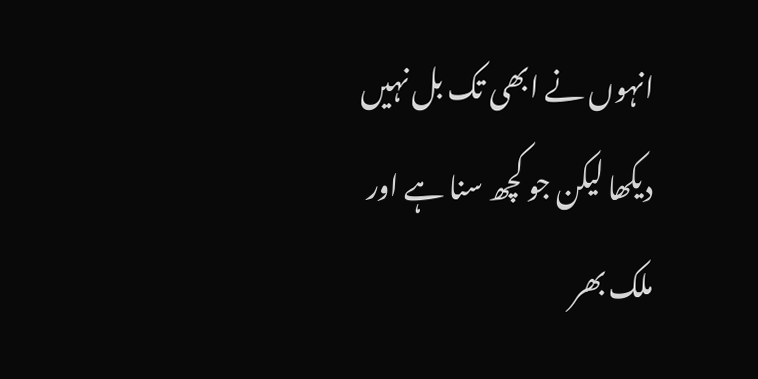انہوں نے ابھی تک بل نہیں دیکھا لیکن جو کچھ سنا ہے اور ملک بھر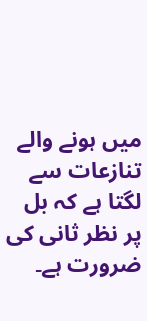میں ہونے والے تنازعات سے لگتا ہے کہ بل پر نظر ثانی کی ضرورت ہے۔